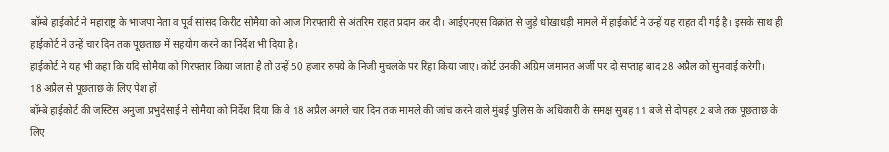बॉम्बे हाईकोर्ट ने महाराष्ट्र के भाजपा नेता व पूर्व सांसद किरीट सोमैया को आज गिरफ्तारी से अंतरिम राहत प्रदान कर दी। आईएनएस विक्रांत से जुड़े धोखाधड़ी मामले में हाईकोर्ट ने उन्हें यह राहत दी गई है। इसके साथ ही हाईकोर्ट ने उन्हें चार दिन तक पूछताछ में सहयोग करने का निर्देश भी दिया है।
हाईकोर्ट ने यह भी कहा कि यदि सोमैया को गिरफ्तार किया जाता है तो उन्हें 50 हजार रुपये के निजी मुचलके पर रिहा किया जाए। कोर्ट उनकी अग्रिम जमानत अर्जी पर दो सप्ताह बाद 28 अप्रैल को सुनवाई करेगी।
18 अप्रैल से पूछताछ के लिए पेश हों
बॉम्बे हाईकोर्ट की जस्टिस अनुजा प्रभुदेसाई ने सोमैया को निर्देश दिया कि वे 18 अप्रैल अगले चार दिन तक मामले की जांच करने वाले मुंबई पुलिस के अधिकारी के समक्ष सुबह 11 बजे से दोपहर 2 बजे तक पूछताछ के लिए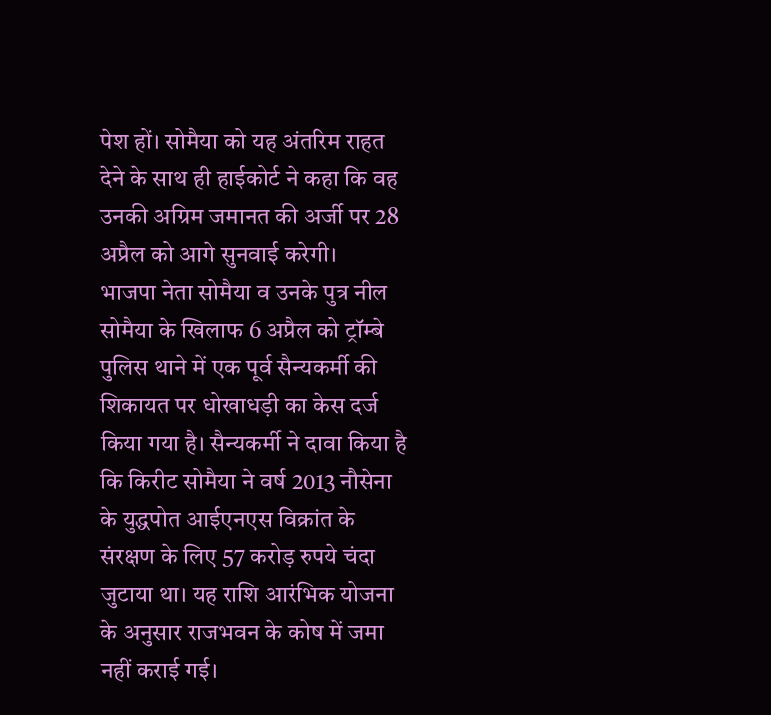पेश हों। सोमैया को यह अंतरिम राहत देने के साथ ही हाईकोर्ट ने कहा कि वह उनकी अग्रिम जमानत की अर्जी पर 28 अप्रैल को आगे सुनवाई करेगी।
भाजपा नेता सोमैया व उनके पुत्र नील सोमैया के खिलाफ 6 अप्रैल को ट्रॉम्बे पुलिस थाने में एक पूर्व सैन्यकर्मी की शिकायत पर धोखाधड़ी का केस दर्ज किया गया है। सैन्यकर्मी ने दावा किया है कि किरीट सोमैया ने वर्ष 2013 नौसेना के युद्धपोत आईएनएस विक्रांत के संरक्षण के लिए 57 करोड़ रुपये चंदा जुटाया था। यह राशि आरंभिक योजना के अनुसार राजभवन के कोष में जमा नहीं कराई गई।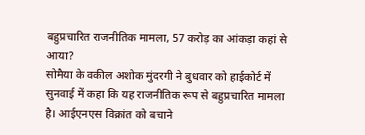बहुप्रचारित राजनीतिक मामला, 57 करोड़ का आंकड़ा कहां से आया?
सोमैया के वकील अशोक मुंदरगी ने बुधवार को हाईकोर्ट में सुनवाई में कहा कि यह राजनीतिक रूप से बहुप्रचारित मामला है। आईएनएस विक्रांत को बचाने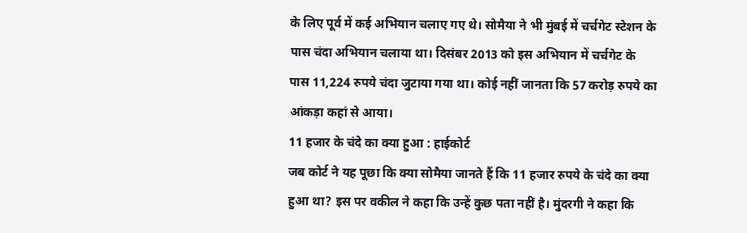के लिए पूर्व में कई अभियान चलाए गए थे। सोमैया ने भी मुंबई में चर्चगेट स्टेशन के पास चंदा अभियान चलाया था। दिसंबर 2013 को इस अभियान में चर्चगेट के पास 11,224 रुपये चंदा जुटाया गया था। कोई नहीं जानता कि 57 करोड़ रुपये का आंकड़ा कहां से आया।
11 हजार के चंदे का क्या हुआ : हाईकोर्ट
जब कोर्ट ने यह पूछा कि क्या सोमैया जानते हैं कि 11 हजार रुपये के चंदे का क्या हुआ था? इस पर वकील ने कहा कि उन्हें कुछ पता नहीं है। मुंदरगी ने कहा कि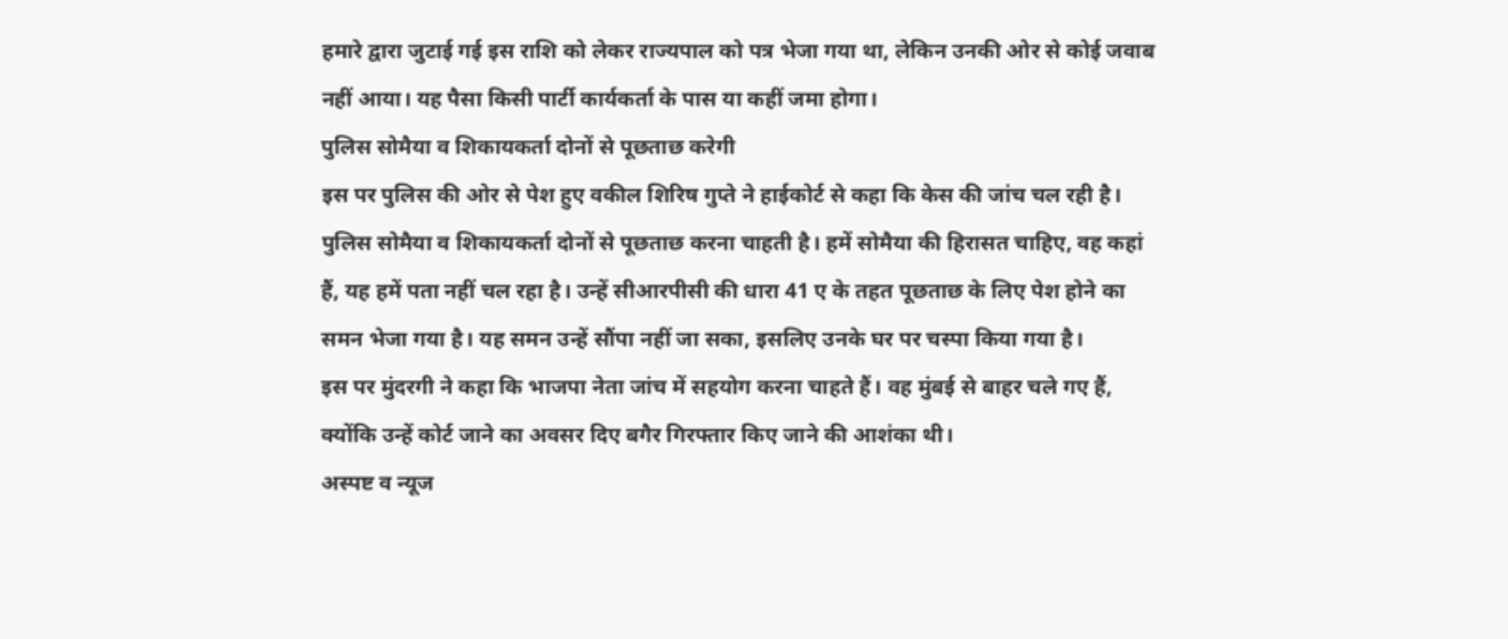हमारे द्वारा जुटाई गई इस राशि को लेकर राज्यपाल को पत्र भेजा गया था, लेकिन उनकी ओर से कोई जवाब नहीं आया। यह पैसा किसी पार्टी कार्यकर्ता के पास या कहीं जमा होगा।
पुलिस सोमैया व शिकायकर्ता दोनों से पूछताछ करेगी
इस पर पुलिस की ओर से पेश हुए वकील शिरिष गुप्ते ने हाईकोर्ट से कहा कि केस की जांच चल रही है। पुलिस सोमैया व शिकायकर्ता दोनों से पूछताछ करना चाहती है। हमें सोमैया की हिरासत चाहिए, वह कहां हैं, यह हमें पता नहीं चल रहा है। उन्हें सीआरपीसी की धारा 41 ए के तहत पूछताछ के लिए पेश होने का समन भेजा गया है। यह समन उन्हें सौंपा नहीं जा सका, इसलिए उनके घर पर चस्पा किया गया है।
इस पर मुंदरगी ने कहा कि भाजपा नेता जांच में सहयोग करना चाहते हैं। वह मुंबई से बाहर चले गए हैं, क्योंकि उन्हें कोर्ट जाने का अवसर दिए बगैर गिरफ्तार किए जाने की आशंका थी।
अस्पष्ट व न्यूज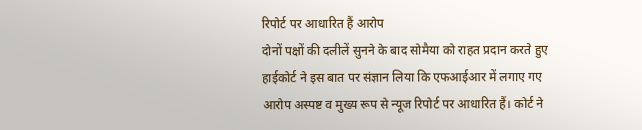रिपोर्ट पर आधारित हैं आरोप
दोनों पक्षों की दलीलें सुनने के बाद सोमैया को राहत प्रदान करते हुए हाईकोर्ट ने इस बात पर संज्ञान लिया कि एफआईआर में लगाए गए आरोप अस्पष्ट व मुख्य रूप से न्यूज रिपोर्ट पर आधारित हैं। कोर्ट ने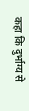कहा कि दुर्भाग्य से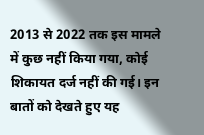2013 से 2022 तक इस मामले में कुछ नहीं किया गया, कोई शिकायत दर्ज नहीं की गई। इन बातों को देखते हुए यह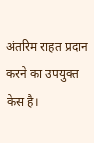अंतरिम राहत प्रदान करने का उपयुक्त केस है।